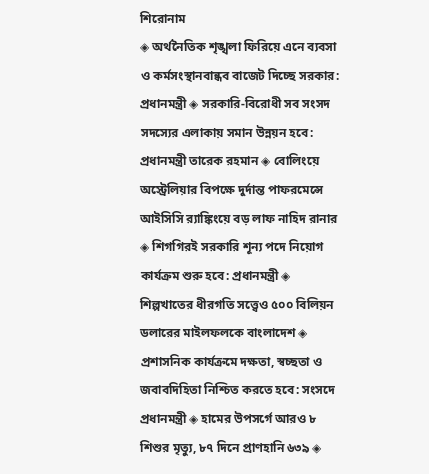শিরোনাম
◈ অর্থনৈতিক শৃঙ্খলা ফিরিয়ে এনে ব্যবসা ও কর্মসংস্থানবান্ধব বাজেট দিচ্ছে সরকার: প্রধানমন্ত্রী ◈ সরকারি-বিরোধী সব সংসদ সদস্যের এলাকায় সমান উন্নয়ন হবে: প্রধানমন্ত্রী তারেক রহমান ◈ বো‌লিং‌য়ে অস্ট্রেলিয়ার বিপক্ষে দুর্দান্ত পাফর‌মে‌ন্সে আইসি‌সি র‌্যাঙ্কিংয়ে বড় লাফ নাহিদ রানার ◈ শিগগিরই সরকারি শূন্য পদে নিয়োগ কার্যক্রম শুরু হবে: প্রধানমন্ত্রী ◈ শিল্পখাতের ধীরগতি সত্ত্বেও ৫০০ বিলিয়ন ডলারের মাইলফলকে বাংলাদেশ ◈ প্রশাসনিক কার্যক্রমে দক্ষতা, স্বচ্ছতা ও জবাবদিহিতা নিশ্চিত করতে হবে: সংসদে প্রধানমন্ত্রী ◈ হামের উপসর্গে আরও ৮ শিশুর মৃত্যু, ৮৭ দিনে প্রাণহানি ৬৩৯ ◈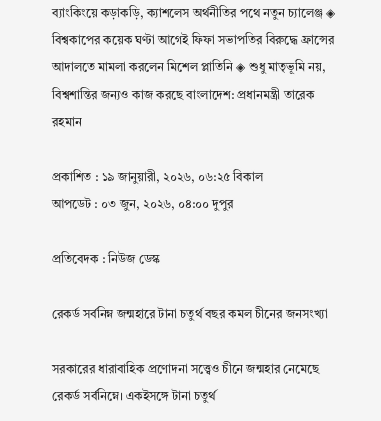ব্যাংকিংয়ে কড়াকড়ি, ক্যাশলেস অর্থনীতির পথে নতুন চ্যালেঞ্জ ◈ বিশ্বকাপের ক‌য়েক ঘণ্টা আগেই ফিফা সভাপতির বিরুদ্ধে ফ্রা‌ন্সের আদাল‌তে মামলা করলেন মি‌শেল প্লাতিনি ◈ শুধু মাতৃভূমি নয়, বিশ্বশান্তির জন্যও কাজ করছে বাংলাদেশ: প্রধানমন্ত্রী তারেক রহমান

প্রকাশিত : ১৯ জানুয়ারী, ২০২৬, ০৬:২৫ বিকাল
আপডেট : ০৩ জুন, ২০২৬, ০৪:০০ দুপুর

প্রতিবেদক : নিউজ ডেস্ক

রেকর্ড সর্বনিম্ন জন্মহারে টানা চতুর্থ বছর কমল চীনের জনসংখ্যা

সরকারের ধারাবাহিক প্রণোদনা সত্ত্বেও চীনে জন্মহার নেমেছে রেকর্ড সর্বনিম্নে। একইসঙ্গে টানা চতুর্থ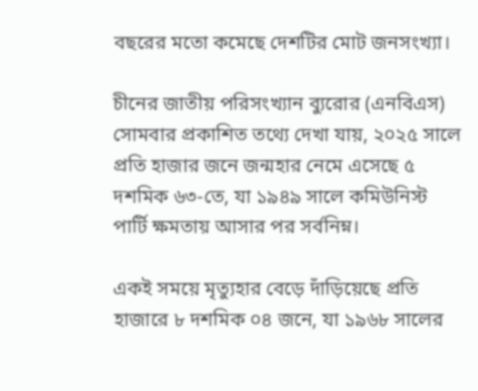বছরের মতো কমেছে দেশটির মোট জনসংখ্যা।

চীনের জাতীয় পরিসংখ্যান ব্যুরোর (এনবিএস) সোমবার প্রকাশিত তথ্যে দেখা যায়, ২০২৫ সালে প্রতি হাজার জনে জন্মহার নেমে এসেছে ৫ দশমিক ৬৩-তে, যা ১৯৪৯ সালে কমিউনিস্ট পার্টি ক্ষমতায় আসার পর সর্বনিম্ন।

একই সময়ে মৃত্যুহার বেড়ে দাঁড়িয়েছে প্রতি হাজারে ৮ দশমিক ০৪ জনে, যা ১৯৬৮ সালের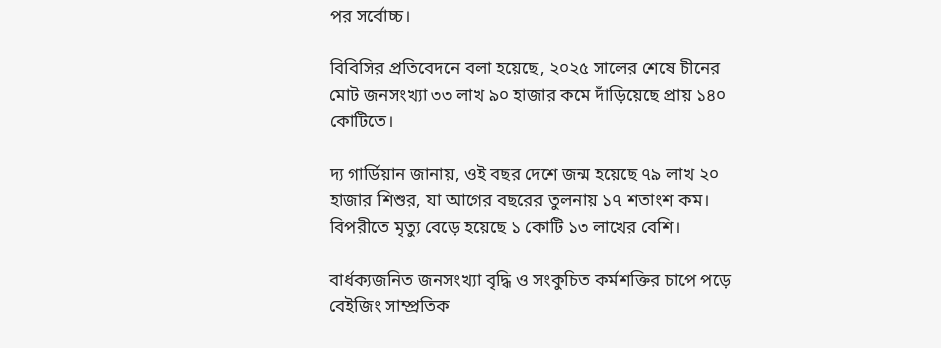পর সর্বোচ্চ।

বিবিসির প্রতিবেদনে বলা হয়েছে, ২০২৫ সালের শেষে চীনের মোট জনসংখ্যা ৩৩ লাখ ৯০ হাজার কমে দাঁড়িয়েছে প্রায় ১৪০ কোটিতে।

দ্য গার্ডিয়ান জানায়, ওই বছর দেশে জন্ম হয়েছে ৭৯ লাখ ২০ হাজার শিশুর, যা আগের বছরের তুলনায় ১৭ শতাংশ কম। বিপরীতে মৃত্যু বেড়ে হয়েছে ১ কোটি ১৩ লাখের বেশি।

বার্ধক্যজনিত জনসংখ্যা বৃদ্ধি ও সংকুচিত কর্মশক্তির চাপে পড়ে বেইজিং সাম্প্রতিক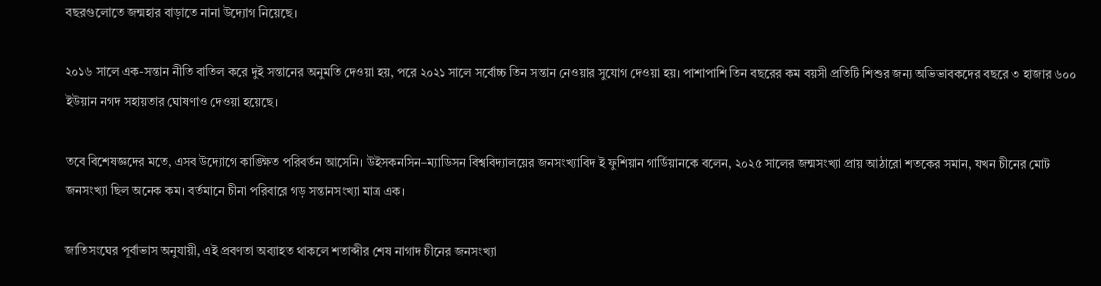বছরগুলোতে জন্মহার বাড়াতে নানা উদ্যোগ নিয়েছে।

২০১৬ সালে এক-সন্তান নীতি বাতিল করে দুই সন্তানের অনুমতি দেওয়া হয়, পরে ২০২১ সালে সর্বোচ্চ তিন সন্তান নেওয়ার সুযোগ দেওয়া হয়। পাশাপাশি তিন বছরের কম বয়সী প্রতিটি শিশুর জন্য অভিভাবকদের বছরে ৩ হাজার ৬০০ ইউয়ান নগদ সহায়তার ঘোষণাও দেওয়া হয়েছে।

তবে বিশেষজ্ঞদের মতে, এসব উদ্যোগে কাঙ্ক্ষিত পরিবর্তন আসেনি। উইসকনসিন–ম্যাডিসন বিশ্ববিদ্যালয়ের জনসংখ্যাবিদ ই ফুশিয়ান গার্ডিয়ানকে বলেন, ২০২৫ সালের জন্মসংখ্যা প্রায় আঠারো শতকের সমান, যখন চীনের মোট জনসংখ্যা ছিল অনেক কম। বর্তমানে চীনা পরিবারে গড় সন্তানসংখ্যা মাত্র এক।

জাতিসংঘের পূর্বাভাস অনুযায়ী, এই প্রবণতা অব্যাহত থাকলে শতাব্দীর শেষ নাগাদ চীনের জনসংখ্যা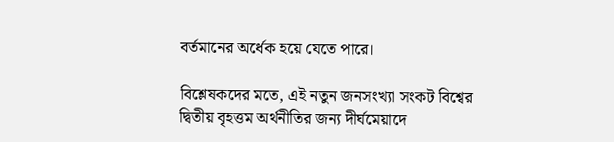বর্তমানের অর্ধেক হয়ে যেতে পারে।

বিশ্লেষকদের মতে, এই নতুন জনসংখ্যা সংকট বিশ্বের দ্বিতীয় বৃহত্তম অর্থনীতির জন্য দীর্ঘমেয়াদে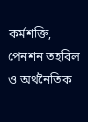কর্মশক্তি, পেনশন তহবিল ও অর্থনৈতিক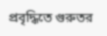প্রবৃদ্ধিতে গুরুতর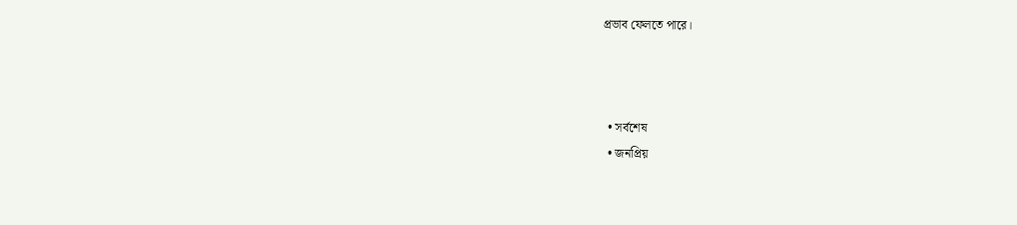প্রভাব ফেলতে পারে।



  • সর্বশেষ
  • জনপ্রিয়